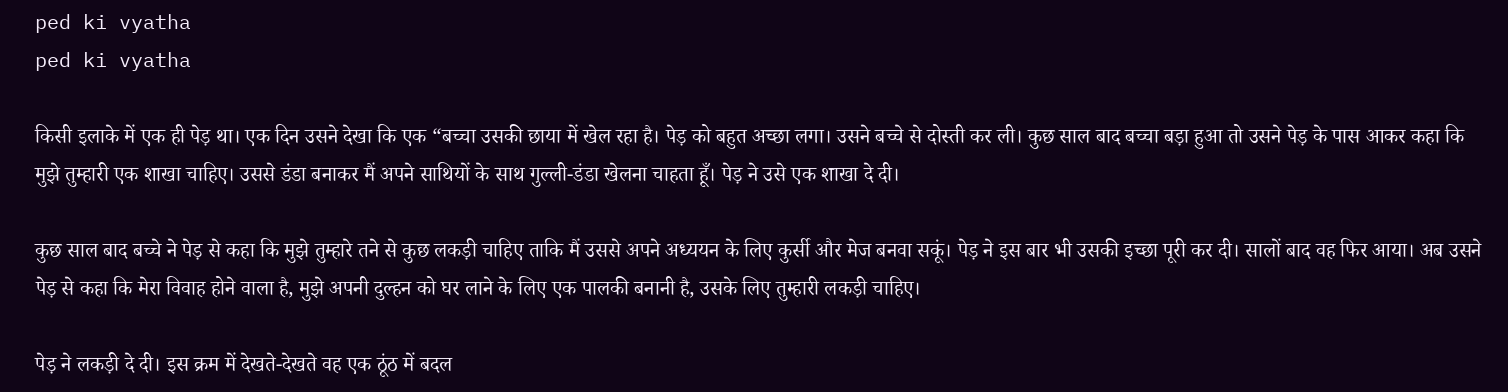ped ki vyatha
ped ki vyatha

किसी इलाके में एक ही पेड़ था। एक दिन उसने देखा कि एक “बच्चा उसकी छाया में खेल रहा है। पेड़ को बहुत अच्छा लगा। उसने बच्चे से दोस्ती कर ली। कुछ साल बाद बच्चा बड़ा हुआ तो उसने पेड़ के पास आकर कहा कि मुझे तुम्हारी एक शाखा चाहिए। उससे डंडा बनाकर मैं अपने साथियों के साथ गुल्ली-डंडा खेलना चाहता हूँ। पेड़ ने उसे एक शाखा दे दी।

कुछ साल बाद बच्चे ने पेड़ से कहा कि मुझे तुम्हारे तने से कुछ लकड़ी चाहिए ताकि मैं उससे अपने अध्ययन के लिए कुर्सी और मेज बनवा सकूं। पेड़ ने इस बार भी उसकी इच्छा पूरी कर दी। सालों बाद वह फिर आया। अब उसने पेड़ से कहा कि मेरा विवाह होने वाला है, मुझे अपनी दुल्हन को घर लाने के लिए एक पालकी बनानी है, उसके लिए तुम्हारी लकड़ी चाहिए।

पेड़ ने लकड़ी दे दी। इस क्रम में देखते-देखते वह एक ठूंठ में बदल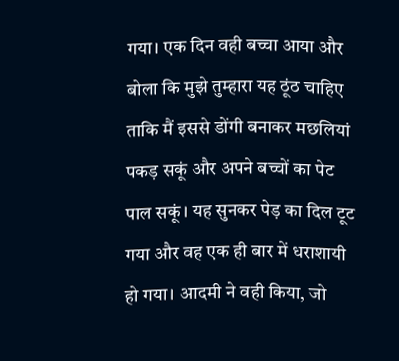गया। एक दिन वही बच्चा आया और बोला कि मुझे तुम्हारा यह ठूंठ चाहिए ताकि मैं इससे डोंगी बनाकर मछलियां पकड़ सकूं और अपने बच्चों का पेट पाल सकूं। यह सुनकर पेड़ का दिल टूट गया और वह एक ही बार में धराशायी हो गया। आदमी ने वही किया, जो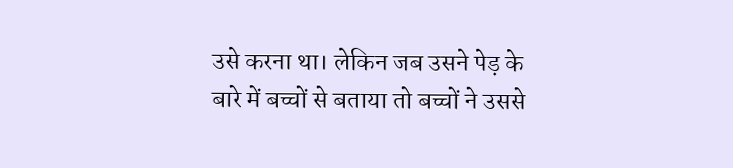उसे करना था। लेकिन जब उसने पेड़ के बारे में बच्चों से बताया तो बच्चों ने उससे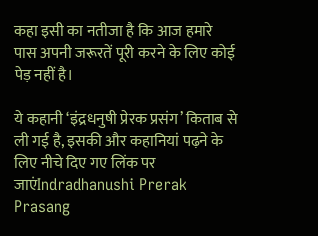कहा इसी का नतीजा है कि आज हमारे पास अपनी जरूरतें पूरी करने के लिए कोई पेड़ नहीं है।

ये कहानी ‘इंद्रधनुषी प्रेरक प्रसंग’ किताब से ली गई है, इसकी और कहानियां पढ़ने के लिए नीचे दिए गए लिंक पर जाएंIndradhanushi Prerak Prasang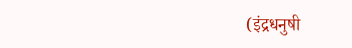(इंद्रधनुषी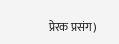प्रेरक प्रसंग)